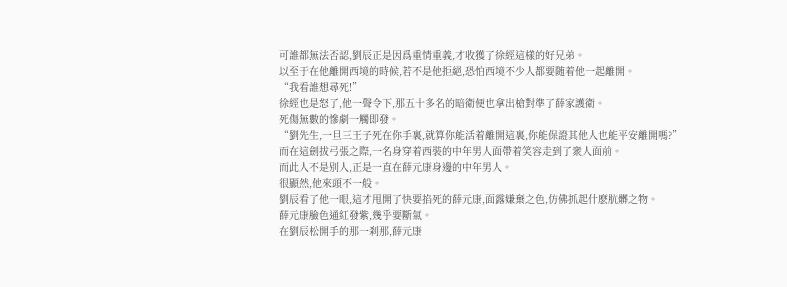可誰都無法否認,劉辰正是因爲重情重義,才收獲了徐經這樣的好兄弟。
以至于在他離開西境的時候,若不是他拒絕,恐怕西境不少人都要随着他一起離開。
“我看誰想尋死!”
徐經也是怒了,他一聲令下,那五十多名的暗衛便也拿出槍對準了薛家護衛。
死傷無數的慘劇一觸即發。
“劉先生,一旦三王子死在你手裏,就算你能活着離開這裏,你能保證其他人也能平安離開嗎?”
而在這劍拔弓張之際,一名身穿着西裝的中年男人面帶着笑容走到了衆人面前。
而此人不是别人,正是一直在薛元康身邊的中年男人。
很顯然,他來頭不一般。
劉辰看了他一眼,這才甩開了快要掐死的薛元康,面露嫌棄之色,仿佛抓起什麽肮髒之物。
薛元康臉色通紅發紫,幾乎要斷氣。
在劉辰松開手的那一刹那,薛元康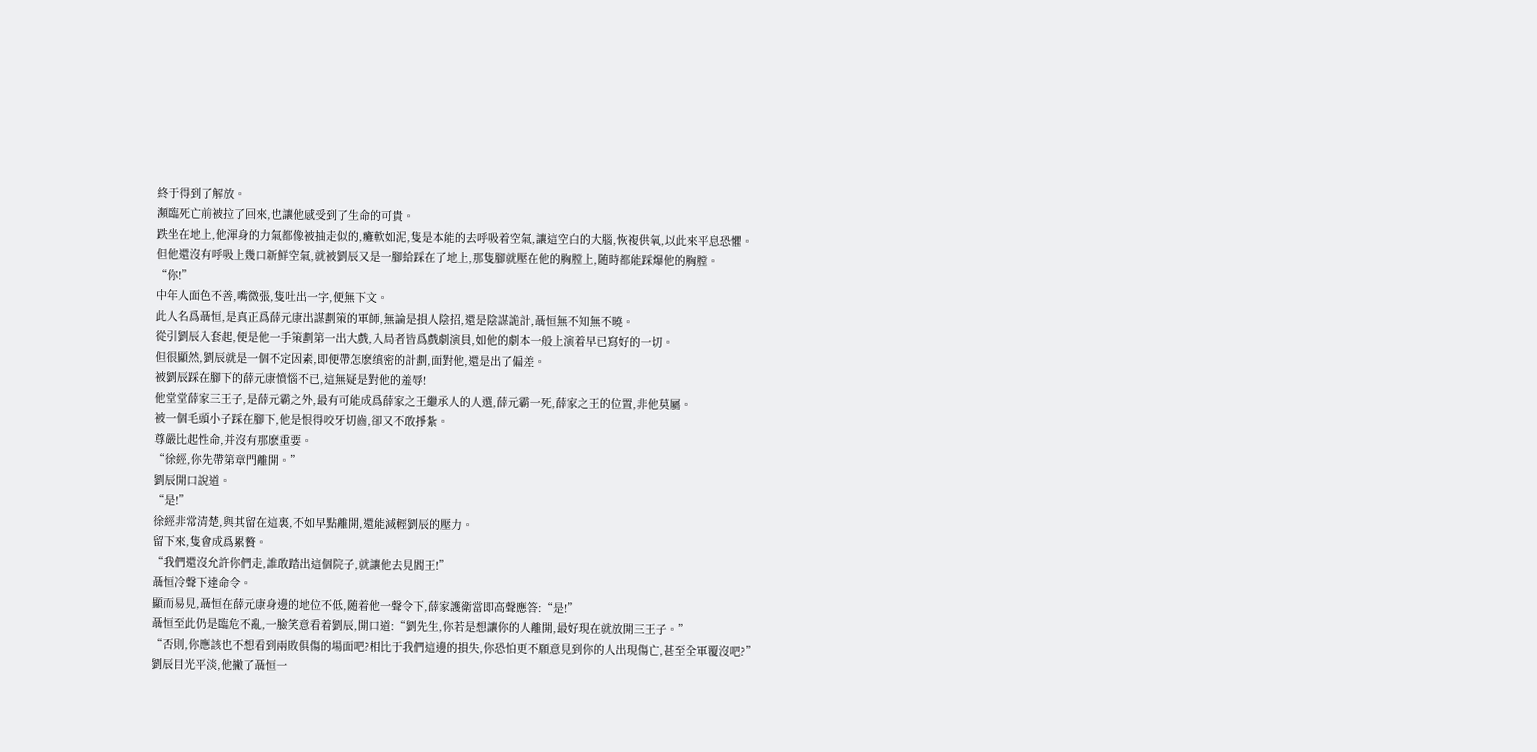終于得到了解放。
瀕臨死亡前被拉了回來,也讓他感受到了生命的可貴。
跌坐在地上,他渾身的力氣都像被抽走似的,癱軟如泥,隻是本能的去呼吸着空氣,讓這空白的大腦,恢複供氧,以此來平息恐懼。
但他還沒有呼吸上幾口新鮮空氣,就被劉辰又是一腳給踩在了地上,那隻腳就壓在他的胸膛上,随時都能踩爆他的胸膛。
“你!”
中年人面色不善,嘴微張,隻吐出一字,便無下文。
此人名爲聶恒,是真正爲薛元康出謀劃策的軍師,無論是損人陰招,還是陰謀詭計,聶恒無不知無不曉。
從引劉辰入套起,便是他一手策劃第一出大戲,入局者皆爲戲劇演員,如他的劇本一般上演着早已寫好的一切。
但很顯然,劉辰就是一個不定因素,即便帶怎麽缜密的計劃,面對他,還是出了偏差。
被劉辰踩在腳下的薛元康憤惱不已,這無疑是對他的羞辱!
他堂堂薛家三王子,是薛元霸之外,最有可能成爲薛家之王繼承人的人選,薛元霸一死,薛家之王的位置,非他莫屬。
被一個毛頭小子踩在腳下,他是恨得咬牙切齒,卻又不敢掙紮。
尊嚴比起性命,并沒有那麽重要。
“徐經,你先帶第章門離開。”
劉辰開口說道。
“是!”
徐經非常清楚,與其留在這裏,不如早點離開,還能減輕劉辰的壓力。
留下來,隻會成爲累贅。
“我們還沒允許你們走,誰敢踏出這個院子,就讓他去見閻王!”
聶恒冷聲下達命令。
顯而易見,聶恒在薛元康身邊的地位不低,随着他一聲令下,薛家護衛當即高聲應答:“是!”
聶恒至此仍是臨危不亂,一臉笑意看着劉辰,開口道:“劉先生,你若是想讓你的人離開,最好現在就放開三王子。”
“否則,你應該也不想看到兩敗俱傷的場面吧?相比于我們這邊的損失,你恐怕更不願意見到你的人出現傷亡,甚至全軍覆沒吧?”
劉辰目光平淡,他撇了聶恒一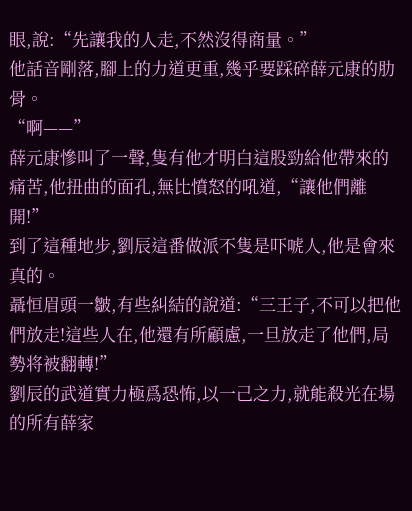眼,說:“先讓我的人走,不然沒得商量。”
他話音剛落,腳上的力道更重,幾乎要踩碎薛元康的肋骨。
“啊——”
薛元康慘叫了一聲,隻有他才明白這股勁給他帶來的痛苦,他扭曲的面孔,無比憤怒的吼道,“讓他們離開!”
到了這種地步,劉辰這番做派不隻是吓唬人,他是會來真的。
聶恒眉頭一皺,有些糾結的說道:“三王子,不可以把他們放走!這些人在,他還有所顧慮,一旦放走了他們,局勢将被翻轉!”
劉辰的武道實力極爲恐怖,以一己之力,就能殺光在場的所有薛家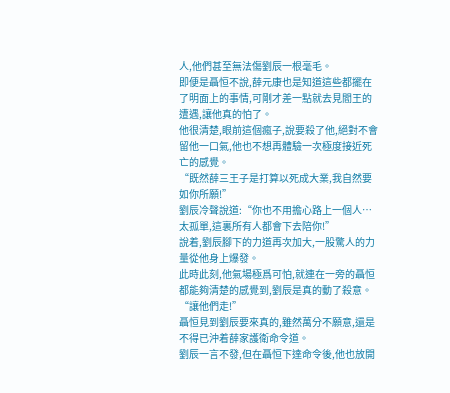人,他們甚至無法傷劉辰一根毫毛。
即便是聶恒不說,薛元康也是知道這些都擺在了明面上的事情,可剛才差一點就去見閻王的遭遇,讓他真的怕了。
他很清楚,眼前這個瘋子,說要殺了他,絕對不會留他一口氣,他也不想再體驗一次極度接近死亡的感覺。
“既然薛三王子是打算以死成大業,我自然要如你所願!”
劉辰冷聲說道:“你也不用擔心路上一個人…太孤單,這裏所有人都會下去陪你!”
說着,劉辰腳下的力道再次加大,一股驚人的力量從他身上爆發。
此時此刻,他氣場極爲可怕,就連在一旁的聶恒都能夠清楚的感覺到,劉辰是真的動了殺意。
“讓他們走!”
聶恒見到劉辰要來真的,雖然萬分不願意,還是不得已沖着薛家護衛命令道。
劉辰一言不發,但在聶恒下達命令後,他也放開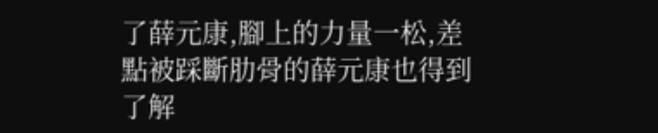了薛元康,腳上的力量一松,差點被踩斷肋骨的薛元康也得到了解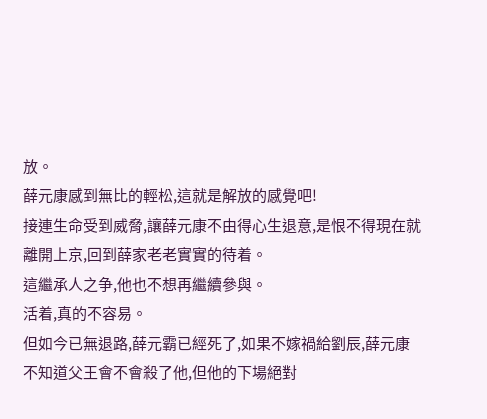放。
薛元康感到無比的輕松,這就是解放的感覺吧!
接連生命受到威脅,讓薛元康不由得心生退意,是恨不得現在就離開上京,回到薛家老老實實的待着。
這繼承人之争,他也不想再繼續參與。
活着,真的不容易。
但如今已無退路,薛元霸已經死了,如果不嫁禍給劉辰,薛元康不知道父王會不會殺了他,但他的下場絕對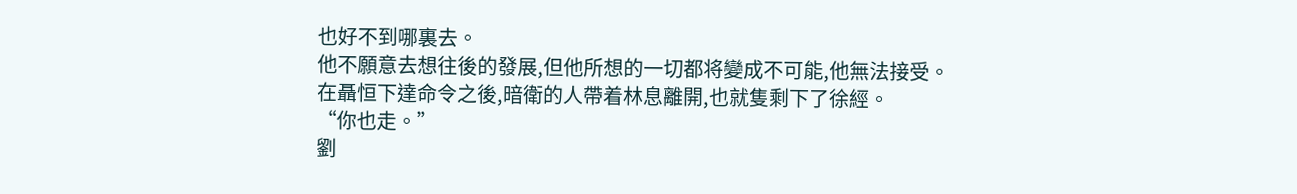也好不到哪裏去。
他不願意去想往後的發展,但他所想的一切都将變成不可能,他無法接受。
在聶恒下達命令之後,暗衛的人帶着林息離開,也就隻剩下了徐經。
“你也走。”
劉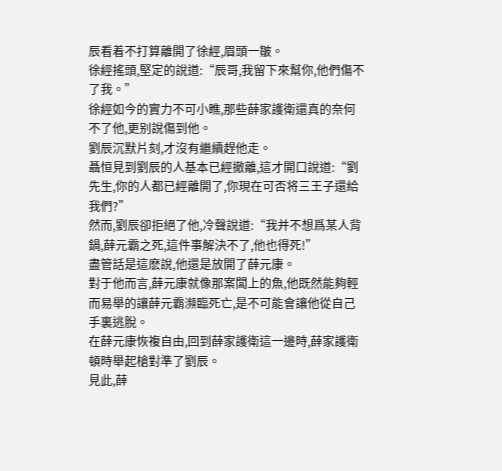辰看着不打算離開了徐經,眉頭一皺。
徐經搖頭,堅定的說道:“辰哥,我留下來幫你,他們傷不了我。”
徐經如今的實力不可小瞧,那些薛家護衛還真的奈何不了他,更别說傷到他。
劉辰沉默片刻,才沒有繼續趕他走。
聶恒見到劉辰的人基本已經撤離,這才開口說道:“劉先生,你的人都已經離開了,你現在可否将三王子還給我們?”
然而,劉辰卻拒絕了他,冷聲說道:“我并不想爲某人背鍋,薛元霸之死,這件事解決不了,他也得死!”
盡管話是這麽說,他還是放開了薛元康。
對于他而言,薛元康就像那案闆上的魚,他既然能夠輕而易舉的讓薛元霸瀕臨死亡,是不可能會讓他從自己手裏逃脫。
在薛元康恢複自由,回到薛家護衛這一邊時,薛家護衛頓時舉起槍對準了劉辰。
見此,薛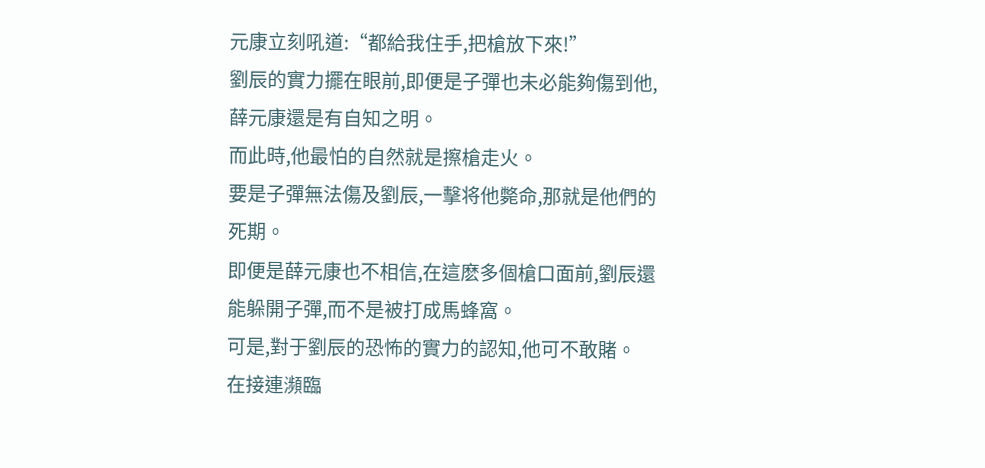元康立刻吼道:“都給我住手,把槍放下來!”
劉辰的實力擺在眼前,即便是子彈也未必能夠傷到他,薛元康還是有自知之明。
而此時,他最怕的自然就是擦槍走火。
要是子彈無法傷及劉辰,一擊将他斃命,那就是他們的死期。
即便是薛元康也不相信,在這麽多個槍口面前,劉辰還能躲開子彈,而不是被打成馬蜂窩。
可是,對于劉辰的恐怖的實力的認知,他可不敢賭。
在接連瀕臨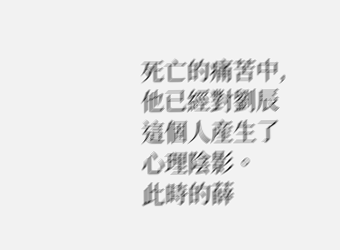死亡的痛苦中,他已經對劉辰這個人産生了心理陰影。
此時的薛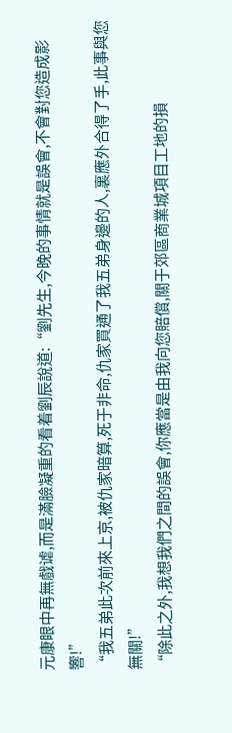元康眼中再無戲谑,而是滿臉凝重的看着劉辰說道:“劉先生,今晚的事情就是誤會,不會對您造成影響!”
“我五弟此次前來上京,被仇家暗算,死于非命,仇家買通了我五弟身邊的人,裏應外合得了手,此事與您無關!”
“除此之外,我想我們之間的誤會,你應當是由我向您賠償,關于郊區商業城項目工地的損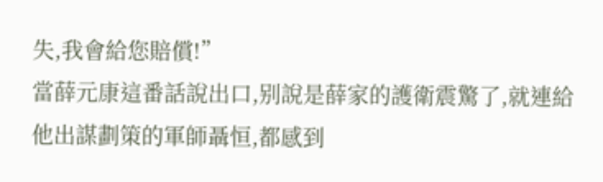失,我會給您賠償!”
當薛元康這番話說出口,别說是薛家的護衛震驚了,就連給他出謀劃策的軍師聶恒,都感到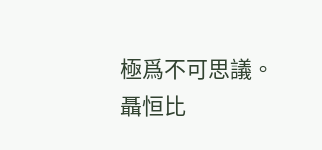極爲不可思議。
聶恒比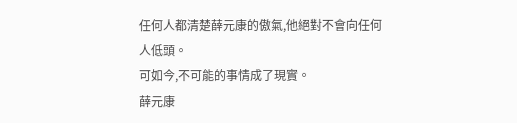任何人都清楚薛元康的傲氣,他絕對不會向任何人低頭。
可如今,不可能的事情成了現實。
薛元康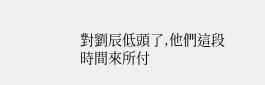對劉辰低頭了,他們這段時間來所付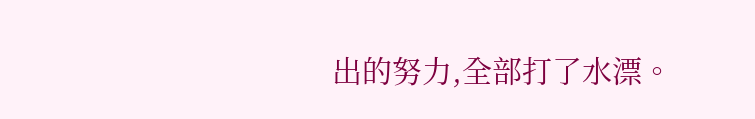出的努力,全部打了水漂。